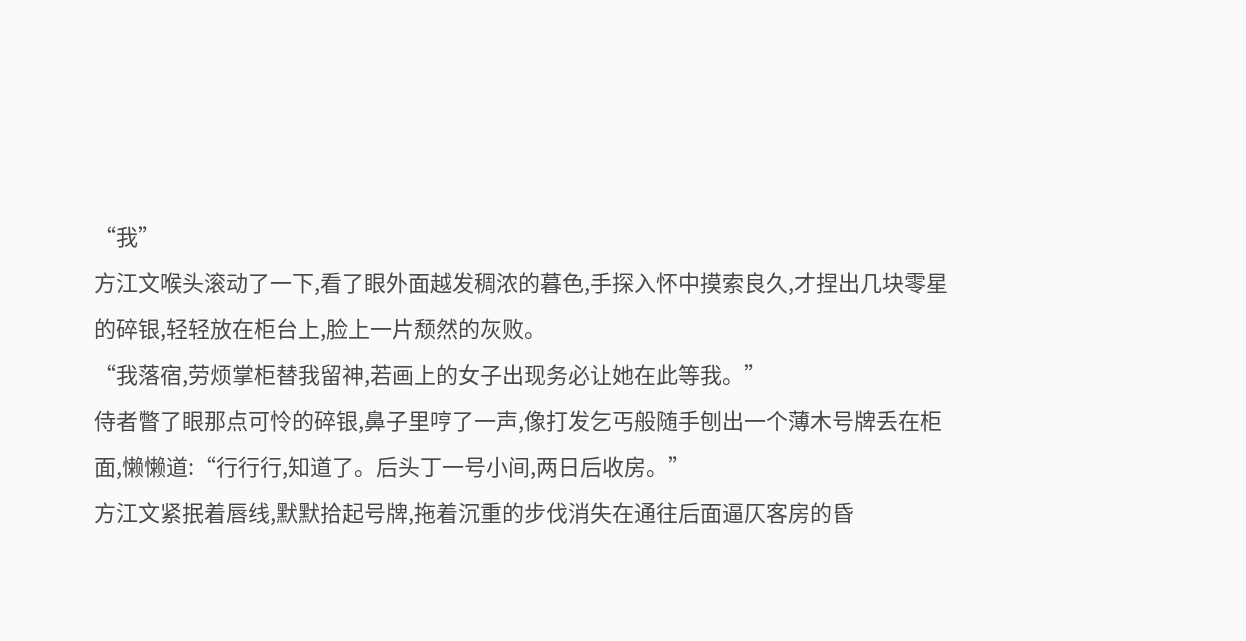“我”
方江文喉头滚动了一下,看了眼外面越发稠浓的暮色,手探入怀中摸索良久,才捏出几块零星的碎银,轻轻放在柜台上,脸上一片颓然的灰败。
“我落宿,劳烦掌柜替我留神,若画上的女子出现务必让她在此等我。”
侍者瞥了眼那点可怜的碎银,鼻子里哼了一声,像打发乞丐般随手刨出一个薄木号牌丢在柜面,懒懒道:“行行行,知道了。后头丁一号小间,两日后收房。”
方江文紧抿着唇线,默默拾起号牌,拖着沉重的步伐消失在通往后面逼仄客房的昏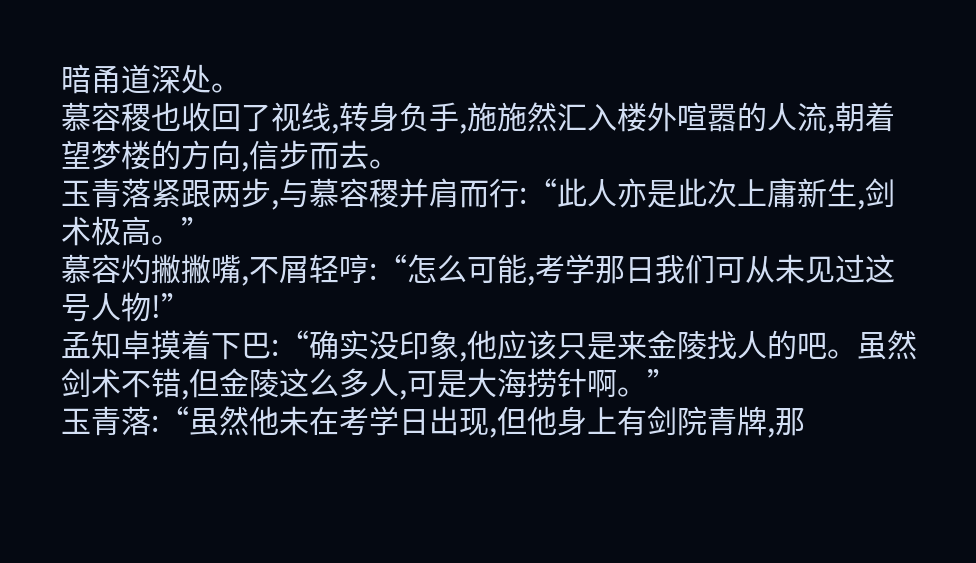暗甬道深处。
慕容稷也收回了视线,转身负手,施施然汇入楼外喧嚣的人流,朝着望梦楼的方向,信步而去。
玉青落紧跟两步,与慕容稷并肩而行:“此人亦是此次上庸新生,剑术极高。”
慕容灼撇撇嘴,不屑轻哼:“怎么可能,考学那日我们可从未见过这号人物!”
孟知卓摸着下巴:“确实没印象,他应该只是来金陵找人的吧。虽然剑术不错,但金陵这么多人,可是大海捞针啊。”
玉青落:“虽然他未在考学日出现,但他身上有剑院青牌,那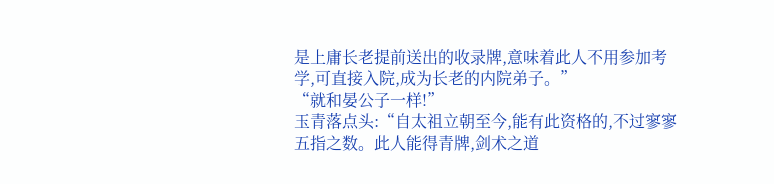是上庸长老提前送出的收录牌,意味着此人不用参加考学,可直接入院,成为长老的内院弟子。”
“就和晏公子一样!”
玉青落点头:“自太祖立朝至今,能有此资格的,不过寥寥五指之数。此人能得青牌,剑术之道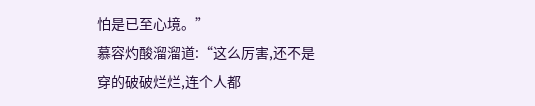怕是已至心境。”
慕容灼酸溜溜道:“这么厉害,还不是穿的破破烂烂,连个人都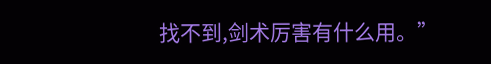找不到,剑术厉害有什么用。”